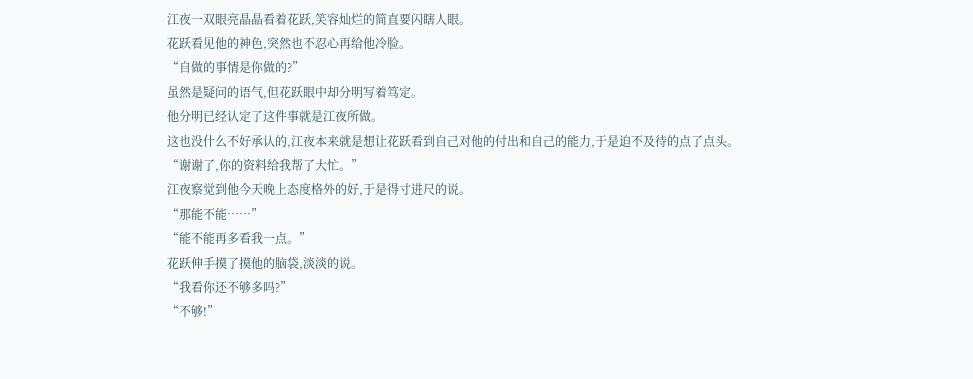江夜一双眼亮晶晶看着花跃,笑容灿烂的简直要闪瞎人眼。
花跃看见他的神色,突然也不忍心再给他冷脸。
“自做的事情是你做的?”
虽然是疑问的语气,但花跃眼中却分明写着笃定。
他分明已经认定了这件事就是江夜所做。
这也没什么不好承认的,江夜本来就是想让花跃看到自己对他的付出和自己的能力,于是迫不及待的点了点头。
“谢谢了,你的资料给我帮了大忙。”
江夜察觉到他今天晚上态度格外的好,于是得寸进尺的说。
“那能不能……”
“能不能再多看我一点。”
花跃伸手摸了摸他的脑袋,淡淡的说。
“我看你还不够多吗?”
“不够!”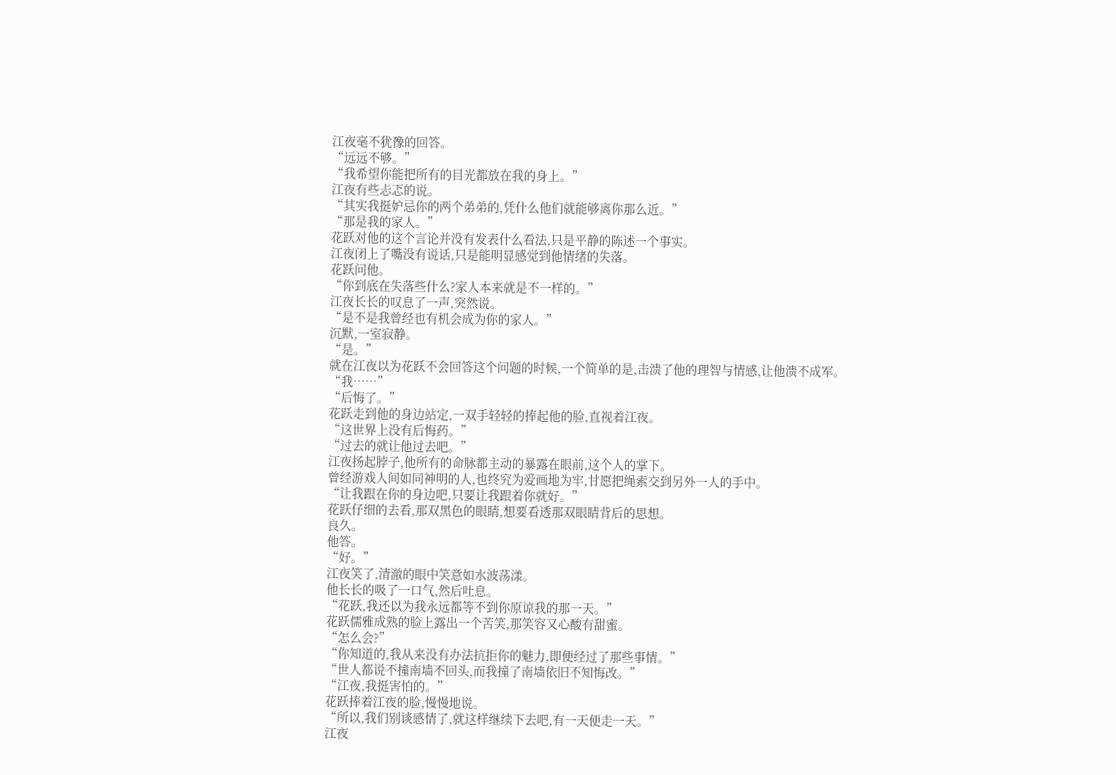江夜毫不犹豫的回答。
“远远不够。”
“我希望你能把所有的目光都放在我的身上。”
江夜有些忐忑的说。
“其实我挺妒忌你的两个弟弟的,凭什么他们就能够离你那么近。”
“那是我的家人。”
花跃对他的这个言论并没有发表什么看法,只是平静的陈述一个事实。
江夜闭上了嘴没有说话,只是能明显感觉到他情绪的失落。
花跃问他。
“你到底在失落些什么?家人本来就是不一样的。”
江夜长长的叹息了一声,突然说。
“是不是我曾经也有机会成为你的家人。”
沉默,一室寂静。
“是。”
就在江夜以为花跃不会回答这个问题的时候,一个简单的是,击溃了他的理智与情感,让他溃不成军。
“我……”
“后悔了。”
花跃走到他的身边站定,一双手轻轻的捧起他的脸,直视着江夜。
“这世界上没有后悔药。”
“过去的就让他过去吧。”
江夜扬起脖子,他所有的命脉都主动的暴露在眼前,这个人的掌下。
曾经游戏人间如同神明的人,也终究为爱画地为牢,甘愿把绳索交到另外一人的手中。
“让我跟在你的身边吧,只要让我跟着你就好。”
花跃仔细的去看,那双黑色的眼睛,想要看透那双眼睛背后的思想。
良久。
他答。
“好。”
江夜笑了,清澈的眼中笑意如水波荡漾。
他长长的吸了一口气,然后吐息。
“花跃,我还以为我永远都等不到你原谅我的那一天。”
花跃儒雅成熟的脸上露出一个苦笑,那笑容又心酸有甜蜜。
“怎么会?”
“你知道的,我从来没有办法抗拒你的魅力,即便经过了那些事情。”
“世人都说不撞南墙不回头,而我撞了南墙依旧不知悔改。”
“江夜,我挺害怕的。”
花跃捧着江夜的脸,慢慢地说。
“所以,我们别谈感情了,就这样继续下去吧,有一天便走一天。”
江夜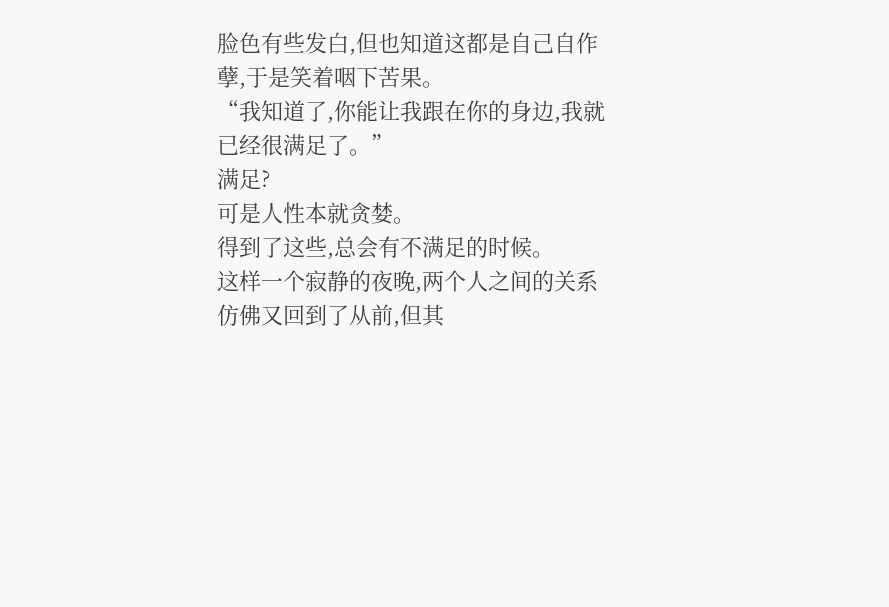脸色有些发白,但也知道这都是自己自作孽,于是笑着咽下苦果。
“我知道了,你能让我跟在你的身边,我就已经很满足了。”
满足?
可是人性本就贪婪。
得到了这些,总会有不满足的时候。
这样一个寂静的夜晚,两个人之间的关系仿佛又回到了从前,但其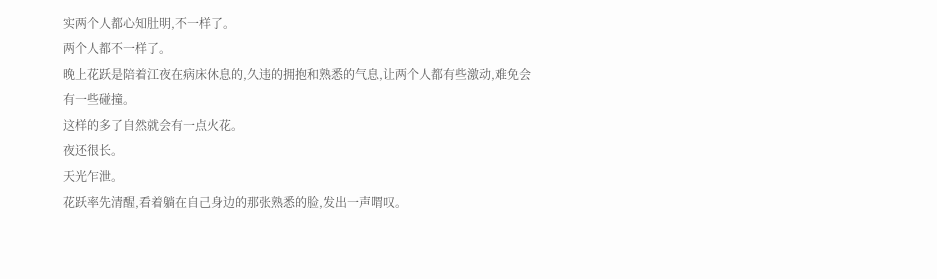实两个人都心知肚明,不一样了。
两个人都不一样了。
晚上花跃是陪着江夜在病床休息的,久违的拥抱和熟悉的气息,让两个人都有些激动,难免会有一些碰撞。
这样的多了自然就会有一点火花。
夜还很长。
天光乍泄。
花跃率先清醒,看着躺在自己身边的那张熟悉的脸,发出一声喟叹。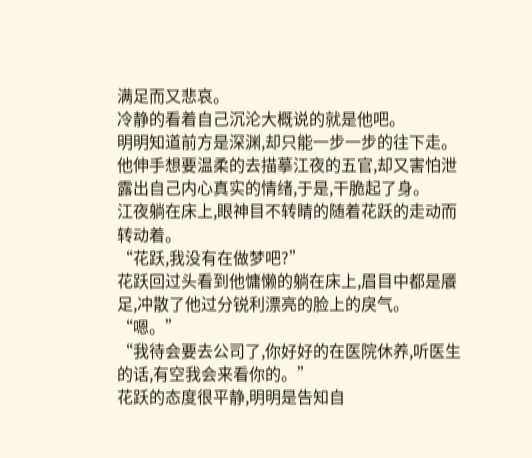满足而又悲哀。
冷静的看着自己沉沦大概说的就是他吧。
明明知道前方是深渊,却只能一步一步的往下走。
他伸手想要温柔的去描摹江夜的五官,却又害怕泄露出自己内心真实的情绪,于是,干脆起了身。
江夜躺在床上,眼神目不转睛的随着花跃的走动而转动着。
“花跃,我没有在做梦吧?”
花跃回过头看到他慵懒的躺在床上,眉目中都是餍足,冲散了他过分锐利漂亮的脸上的戾气。
“嗯。”
“我待会要去公司了,你好好的在医院休养,听医生的话,有空我会来看你的。”
花跃的态度很平静,明明是告知自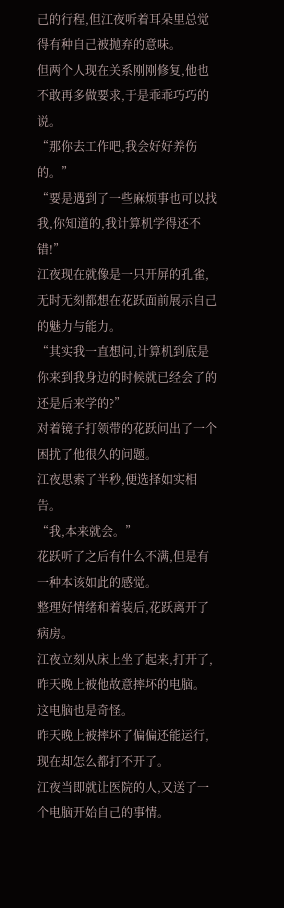己的行程,但江夜听着耳朵里总觉得有种自己被抛弃的意味。
但两个人现在关系刚刚修复,他也不敢再多做要求,于是乖乖巧巧的说。
“那你去工作吧,我会好好养伤的。”
“要是遇到了一些麻烦事也可以找我,你知道的,我计算机学得还不错!”
江夜现在就像是一只开屏的孔雀,无时无刻都想在花跃面前展示自己的魅力与能力。
“其实我一直想问,计算机到底是你来到我身边的时候就已经会了的还是后来学的?”
对着镜子打领带的花跃问出了一个困扰了他很久的问题。
江夜思索了半秒,便选择如实相告。
“我,本来就会。”
花跃听了之后有什么不满,但是有一种本该如此的感觉。
整理好情绪和着装后,花跃离开了病房。
江夜立刻从床上坐了起来,打开了,昨天晚上被他故意摔坏的电脑。
这电脑也是奇怪。
昨天晚上被摔坏了偏偏还能运行,现在却怎么都打不开了。
江夜当即就让医院的人,又送了一个电脑开始自己的事情。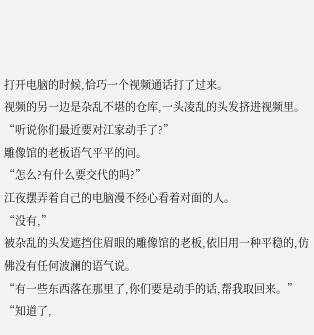打开电脑的时候,恰巧一个视频通话打了过来。
视频的另一边是杂乱不堪的仓库,一头凌乱的头发挤进视频里。
“听说你们最近要对江家动手了?”
雕像馆的老板语气平平的问。
“怎么?有什么要交代的吗?”
江夜摆弄着自己的电脑漫不经心看着对面的人。
“没有,”
被杂乱的头发遮挡住眉眼的雕像馆的老板,依旧用一种平稳的,仿佛没有任何波澜的语气说。
“有一些东西落在那里了,你们要是动手的话,帮我取回来。”
“知道了,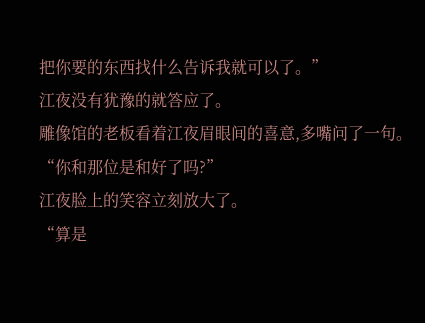把你要的东西找什么告诉我就可以了。”
江夜没有犹豫的就答应了。
雕像馆的老板看着江夜眉眼间的喜意,多嘴问了一句。
“你和那位是和好了吗?”
江夜脸上的笑容立刻放大了。
“算是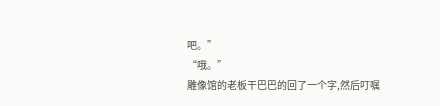吧。”
“哦。”
雕像馆的老板干巴巴的回了一个字,然后叮嘱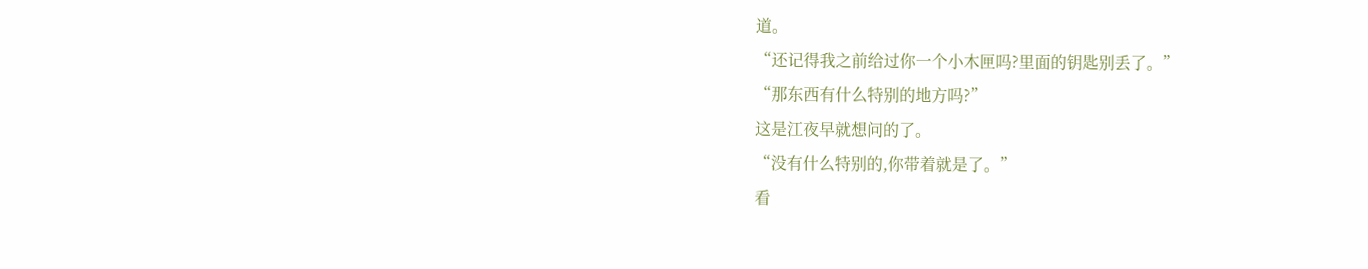道。
“还记得我之前给过你一个小木匣吗?里面的钥匙别丢了。”
“那东西有什么特别的地方吗?”
这是江夜早就想问的了。
“没有什么特别的,你带着就是了。”
看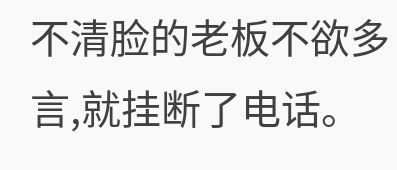不清脸的老板不欲多言,就挂断了电话。